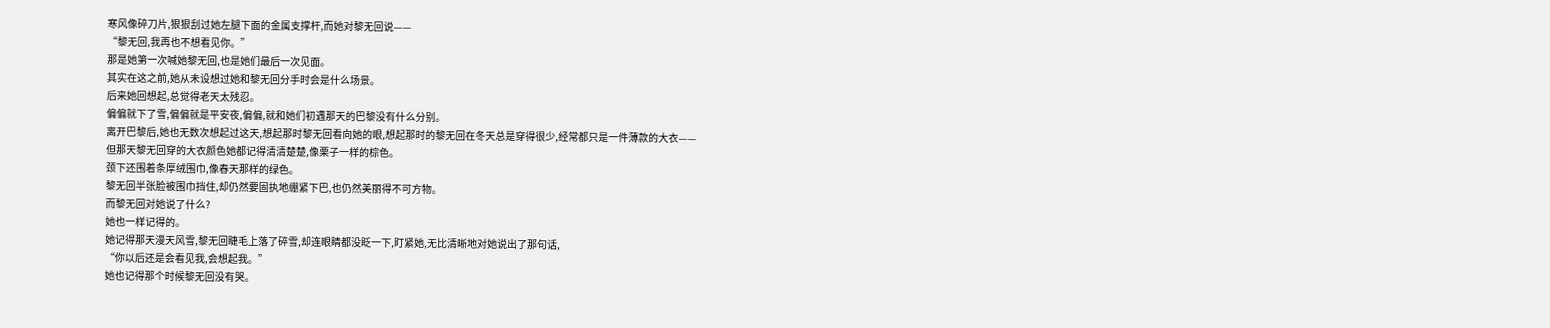寒风像碎刀片,狠狠刮过她左腿下面的金属支撑杆,而她对黎无回说——
“黎无回,我再也不想看见你。”
那是她第一次喊她黎无回,也是她们最后一次见面。
其实在这之前,她从未设想过她和黎无回分手时会是什么场景。
后来她回想起,总觉得老天太残忍。
偏偏就下了雪,偏偏就是平安夜,偏偏,就和她们初遇那天的巴黎没有什么分别。
离开巴黎后,她也无数次想起过这天,想起那时黎无回看向她的眼,想起那时的黎无回在冬天总是穿得很少,经常都只是一件薄款的大衣——
但那天黎无回穿的大衣颜色她都记得清清楚楚,像栗子一样的棕色。
颈下还围着条厚绒围巾,像春天那样的绿色。
黎无回半张脸被围巾挡住,却仍然要固执地绷紧下巴,也仍然美丽得不可方物。
而黎无回对她说了什么?
她也一样记得的。
她记得那天漫天风雪,黎无回睫毛上落了碎雪,却连眼睛都没眨一下,盯紧她,无比清晰地对她说出了那句话,
“你以后还是会看见我,会想起我。”
她也记得那个时候黎无回没有哭。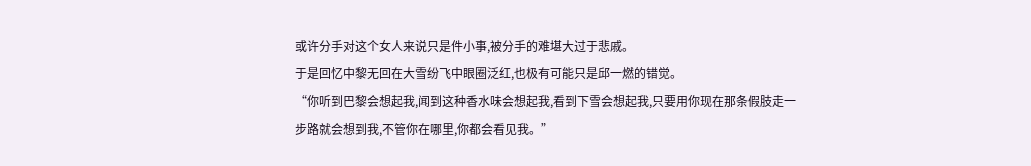或许分手对这个女人来说只是件小事,被分手的难堪大过于悲戚。
于是回忆中黎无回在大雪纷飞中眼圈泛红,也极有可能只是邱一燃的错觉。
“你听到巴黎会想起我,闻到这种香水味会想起我,看到下雪会想起我,只要用你现在那条假肢走一步路就会想到我,不管你在哪里,你都会看见我。”